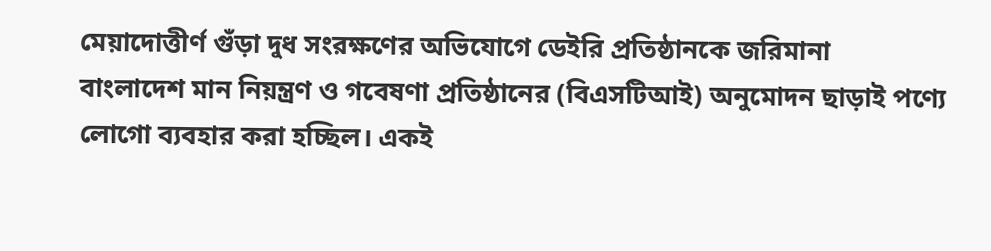মেয়াদোত্তীর্ণ গুঁড়া দুধ সংরক্ষণের অভিযোগে ডেইরি প্রতিষ্ঠানকে জরিমানা
বাংলাদেশ মান নিয়ন্ত্রণ ও গবেষণা প্রতিষ্ঠানের (বিএসটিআই) অনুমোদন ছাড়াই পণ্যে লোগো ব্যবহার করা হচ্ছিল। একই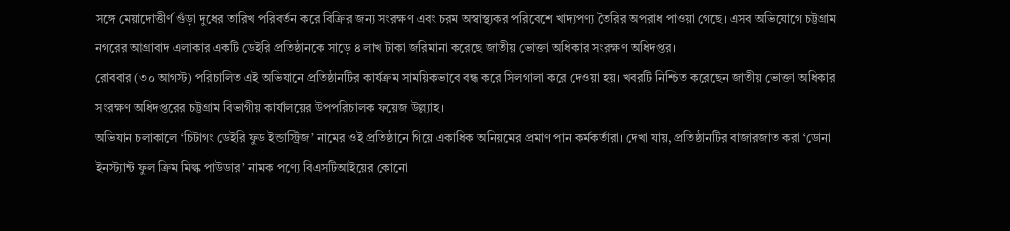সঙ্গে মেয়াদোত্তীর্ণ গুঁড়া দুধের তারিখ পরিবর্তন করে বিক্রির জন্য সংরক্ষণ এবং চরম অস্বাস্থ্যকর পরিবেশে খাদ্যপণ্য তৈরির অপরাধ পাওয়া গেছে। এসব অভিযোগে চট্টগ্রাম নগরের আগ্রাবাদ এলাকার একটি ডেইরি প্রতিষ্ঠানকে সাড়ে ৪ লাখ টাকা জরিমানা করেছে জাতীয় ভোক্তা অধিকার সংরক্ষণ অধিদপ্তর।
রোববার (৩০ আগস্ট) পরিচালিত এই অভিযানে প্রতিষ্ঠানটির কার্যক্রম সাময়িকভাবে বন্ধ করে সিলগালা করে দেওয়া হয়। খবরটি নিশ্চিত করেছেন জাতীয় ভোক্তা অধিকার সংরক্ষণ অধিদপ্তরের চট্টগ্রাম বিভাগীয় কার্যালয়ের উপপরিচালক ফয়েজ উল্ল্যাহ।
অভিযান চলাকালে ‘চিটাগং ডেইরি ফুড ইন্ডাস্ট্রিজ’ নামের ওই প্রতিষ্ঠানে গিয়ে একাধিক অনিয়মের প্রমাণ পান কর্মকর্তারা। দেখা যায়, প্রতিষ্ঠানটির বাজারজাত করা ‘ডোনা ইনস্ট্যান্ট ফুল ক্রিম মিল্ক পাউডার’ নামক পণ্যে বিএসটিআইয়ের কোনো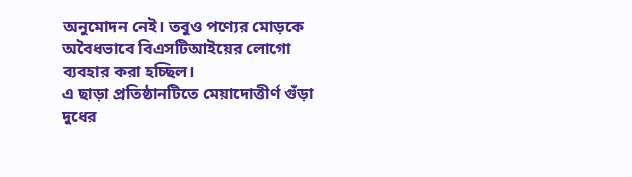অনুমোদন নেই। তবুও পণ্যের মোড়কে অবৈধভাবে বিএসটিআইয়ের লোগো ব্যবহার করা হচ্ছিল।
এ ছাড়া প্রতিষ্ঠানটিতে মেয়াদোত্তীর্ণ গুঁড়া দুধের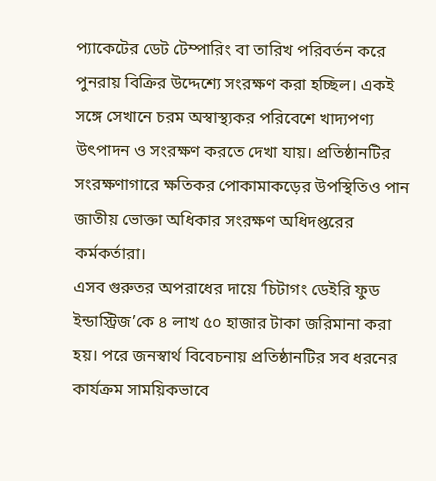প্যাকেটের ডেট টেম্পারিং বা তারিখ পরিবর্তন করে পুনরায় বিক্রির উদ্দেশ্যে সংরক্ষণ করা হচ্ছিল। একই সঙ্গে সেখানে চরম অস্বাস্থ্যকর পরিবেশে খাদ্যপণ্য উৎপাদন ও সংরক্ষণ করতে দেখা যায়। প্রতিষ্ঠানটির সংরক্ষণাগারে ক্ষতিকর পোকামাকড়ের উপস্থিতিও পান জাতীয় ভোক্তা অধিকার সংরক্ষণ অধিদপ্তরের কর্মকর্তারা।
এসব গুরুতর অপরাধের দায়ে ‘চিটাগং ডেইরি ফুড ইন্ডাস্ট্রিজ’কে ৪ লাখ ৫০ হাজার টাকা জরিমানা করা হয়। পরে জনস্বার্থ বিবেচনায় প্রতিষ্ঠানটির সব ধরনের কার্যক্রম সাময়িকভাবে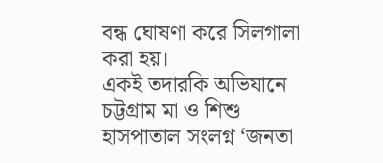বন্ধ ঘোষণা করে সিলগালা করা হয়।
একই তদারকি অভিযানে চট্টগ্রাম মা ও শিশু হাসপাতাল সংলগ্ন ‘জনতা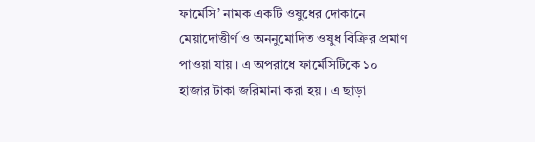ফার্মেসি’ নামক একটি ওষুধের দোকানে মেয়াদোত্তীর্ণ ও অননুমোদিত ওষুধ বিক্রির প্রমাণ পাওয়া যায়। এ অপরাধে ফার্মেসিটিকে ১০ হাজার টাকা জরিমানা করা হয়। এ ছাড়া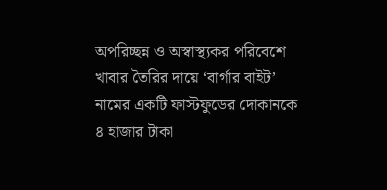অপরিচ্ছন্ন ও অস্বাস্থ্যকর পরিবেশে খাবার তৈরির দায়ে ‘বার্গার বাইট’ নামের একটি ফাস্টফুডের দোকানকে ৪ হাজার টাকা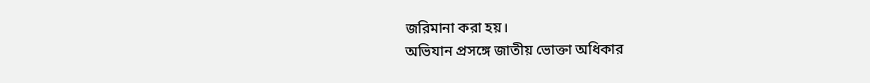জরিমানা করা হয়।
অভিযান প্রসঙ্গে জাতীয় ভোক্তা অধিকার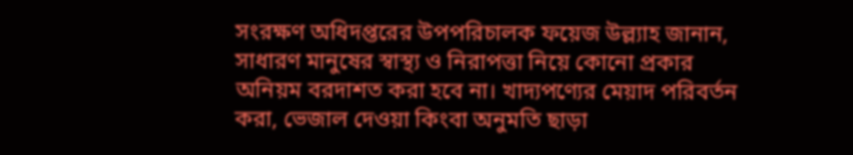সংরক্ষণ অধিদপ্তরের উপপরিচালক ফয়েজ উল্ল্যাহ জানান, সাধারণ মানুষের স্বাস্থ্য ও নিরাপত্তা নিয়ে কোনো প্রকার অনিয়ম বরদাশত করা হবে না। খাদ্যপণ্যের মেয়াদ পরিবর্তন করা, ভেজাল দেওয়া কিংবা অনুমতি ছাড়া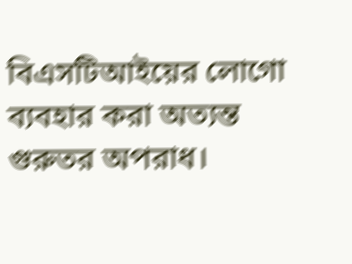বিএসটিআইয়ের লোগো ব্যবহার করা অত্যন্ত গুরুতর অপরাধ।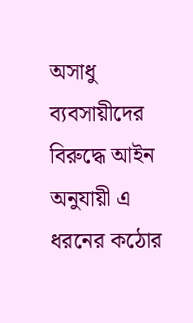অসাধু ব্যবসায়ীদের বিরুদ্ধে আইন অনুযায়ী এ ধরনের কঠোর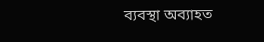ব্যবস্থা অব্যাহত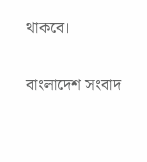থাকবে।

বাংলাদেশ সংবাদ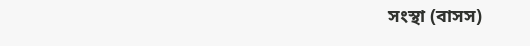সংস্থা (বাসস)